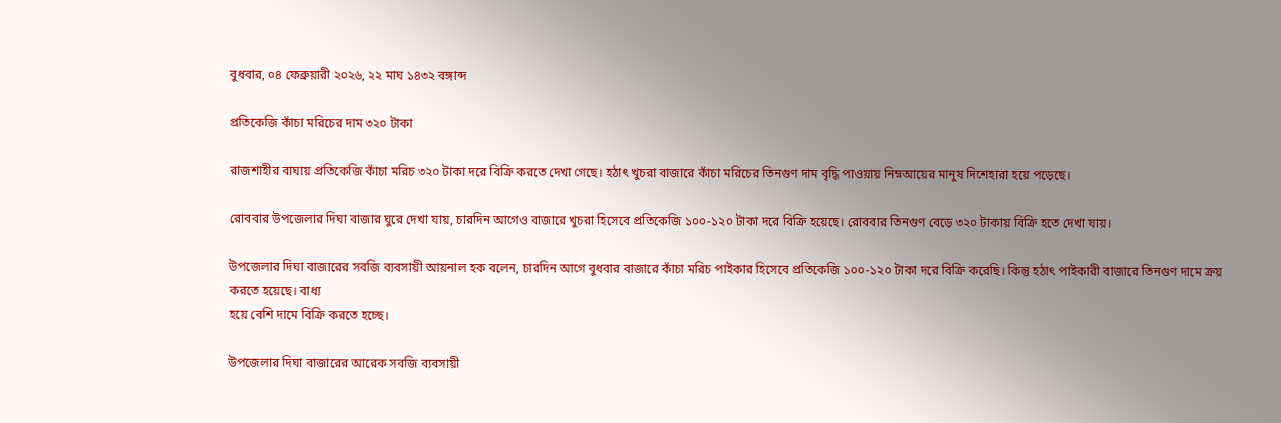বুধবার, ০৪ ফেব্রুয়ারী ২০২৬, ২২ মাঘ ১৪৩২ বঙ্গাব্দ

প্রতিকেজি কাঁচা মরিচের দাম ৩২০ টাকা

রাজশাহীর বাঘায় প্রতিকেজি কাঁচা মরিচ ৩২০ টাকা দরে বিক্রি করতে দেখা গেছে। হঠাৎ খুচরা বাজারে কাঁচা মরিচের তিনগুণ দাম বৃদ্ধি পাওয়ায় নিম্নআয়ের মানুষ দিশেহারা হয়ে পড়েছে।

রোববার উপজেলার দিঘা বাজার ঘুরে দেখা যায়, চারদিন আগেও বাজারে খুচরা হিসেবে প্রতিকেজি ১০০-১২০ টাকা দরে বিক্রি হয়েছে। রোববার তিনগুণ বেড়ে ৩২০ টাকায় বিক্রি হতে দেখা যায়।

উপজেলার দিঘা বাজারের সবজি ব্যবসায়ী আয়নাল হক বলেন, চারদিন আগে বুধবার বাজারে কাঁচা মরিচ পাইকার হিসেবে প্রতিকেজি ১০০-১২০ টাকা দরে বিক্রি করেছি। কিন্তু হঠাৎ পাইকারী বাজারে তিনগুণ দামে ক্রয় করতে হয়েছে। বাধ্য
হয়ে বেশি দামে বিক্রি করতে হচ্ছে।

উপজেলার দিঘা বাজারের আরেক সবজি ব্যবসায়ী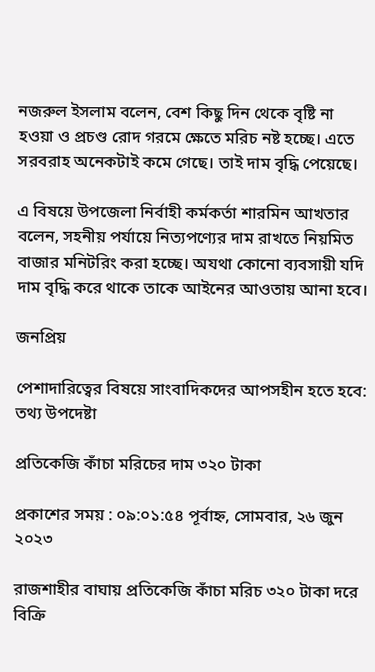নজরুল ইসলাম বলেন, বেশ কিছু দিন থেকে বৃষ্টি না হওয়া ও প্রচণ্ড রোদ গরমে ক্ষেতে মরিচ নষ্ট হচ্ছে। এতে সরবরাহ অনেকটাই কমে গেছে। তাই দাম বৃদ্ধি পেয়েছে।

এ বিষয়ে উপজেলা নির্বাহী কর্মকর্তা শারমিন আখতার বলেন, সহনীয় পর্যায়ে নিত্যপণ্যের দাম রাখতে নিয়মিত বাজার মনিটরিং করা হচ্ছে। অযথা কোনো ব্যবসায়ী যদি দাম বৃদ্ধি করে থাকে তাকে আইনের আওতায় আনা হবে।

জনপ্রিয়

পেশাদারিত্বের বিষয়ে সাংবাদিকদের আপসহীন হতে হবে: তথ্য উপদেষ্টা

প্রতিকেজি কাঁচা মরিচের দাম ৩২০ টাকা

প্রকাশের সময় : ০৯:০১:৫৪ পূর্বাহ্ন, সোমবার, ২৬ জুন ২০২৩

রাজশাহীর বাঘায় প্রতিকেজি কাঁচা মরিচ ৩২০ টাকা দরে বিক্রি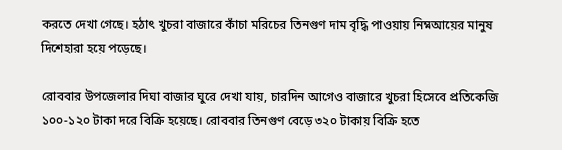করতে দেখা গেছে। হঠাৎ খুচরা বাজারে কাঁচা মরিচের তিনগুণ দাম বৃদ্ধি পাওয়ায় নিম্নআয়ের মানুষ দিশেহারা হয়ে পড়েছে।

রোববার উপজেলার দিঘা বাজার ঘুরে দেখা যায়, চারদিন আগেও বাজারে খুচরা হিসেবে প্রতিকেজি ১০০-১২০ টাকা দরে বিক্রি হয়েছে। রোববার তিনগুণ বেড়ে ৩২০ টাকায় বিক্রি হতে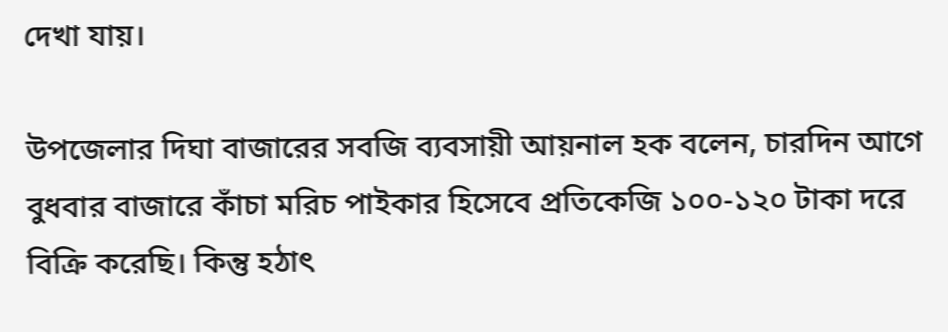দেখা যায়।

উপজেলার দিঘা বাজারের সবজি ব্যবসায়ী আয়নাল হক বলেন, চারদিন আগে বুধবার বাজারে কাঁচা মরিচ পাইকার হিসেবে প্রতিকেজি ১০০-১২০ টাকা দরে বিক্রি করেছি। কিন্তু হঠাৎ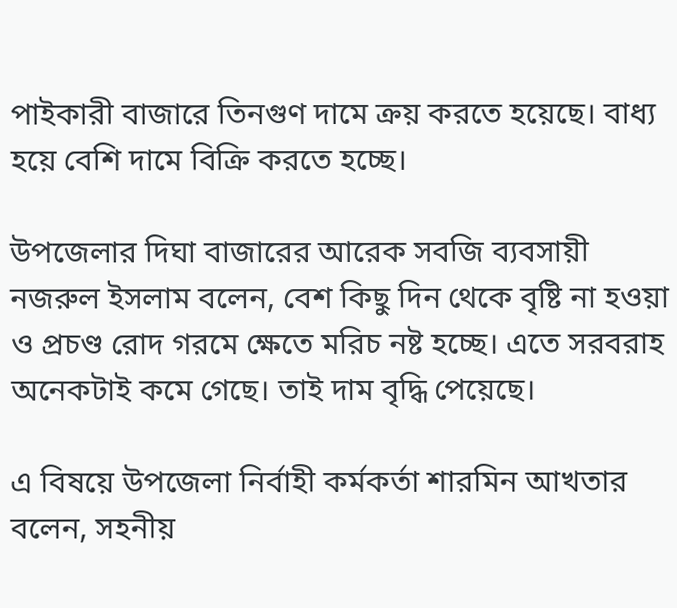পাইকারী বাজারে তিনগুণ দামে ক্রয় করতে হয়েছে। বাধ্য
হয়ে বেশি দামে বিক্রি করতে হচ্ছে।

উপজেলার দিঘা বাজারের আরেক সবজি ব্যবসায়ী নজরুল ইসলাম বলেন, বেশ কিছু দিন থেকে বৃষ্টি না হওয়া ও প্রচণ্ড রোদ গরমে ক্ষেতে মরিচ নষ্ট হচ্ছে। এতে সরবরাহ অনেকটাই কমে গেছে। তাই দাম বৃদ্ধি পেয়েছে।

এ বিষয়ে উপজেলা নির্বাহী কর্মকর্তা শারমিন আখতার বলেন, সহনীয়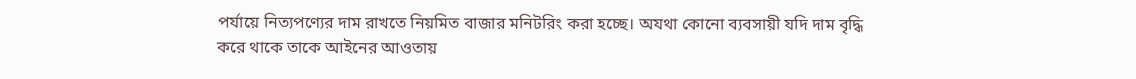পর্যায়ে নিত্যপণ্যের দাম রাখতে নিয়মিত বাজার মনিটরিং করা হচ্ছে। অযথা কোনো ব্যবসায়ী যদি দাম বৃদ্ধি করে থাকে তাকে আইনের আওতায়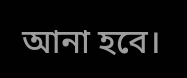আনা হবে।